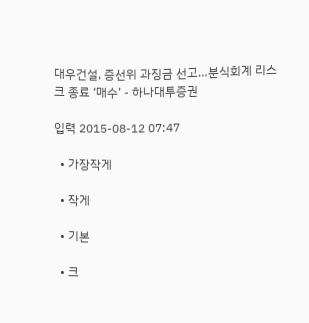대우건설, 증선위 과징금 선고…분식회계 리스크 종료 ‘매수’ - 하나대투증권

입력 2015-08-12 07:47

  • 가장작게

  • 작게

  • 기본

  • 크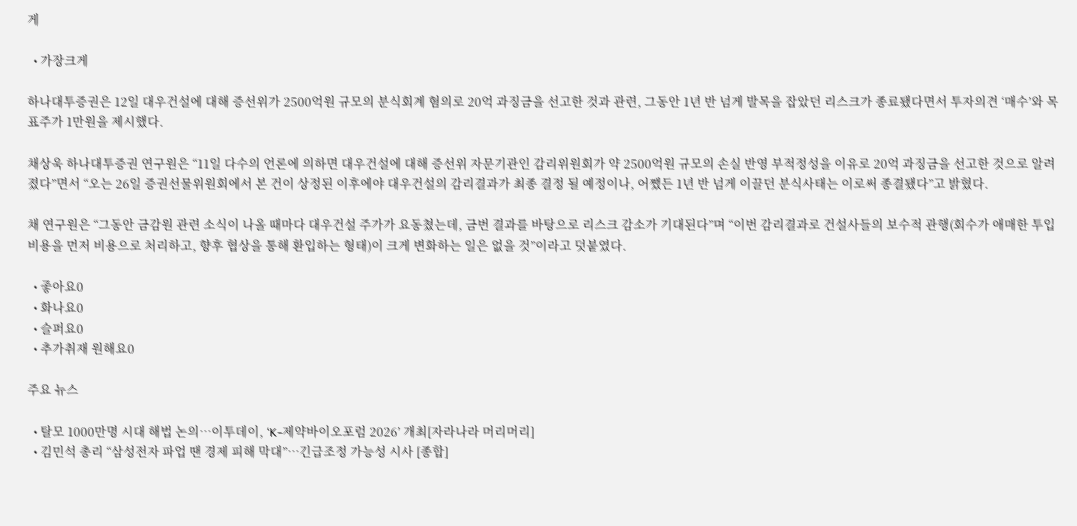게

  • 가장크게

하나대투증권은 12일 대우건설에 대해 증선위가 2500억원 규모의 분식회계 혐의로 20억 과징금을 선고한 것과 관련, 그동안 1년 반 넘게 발목을 잡았던 리스크가 종료됐다면서 투자의견 ‘매수’와 목표주가 1만원을 제시했다.

채상욱 하나대투증권 연구원은 “11일 다수의 언론에 의하면 대우건설에 대해 증선위 자문기관인 감리위원회가 약 2500억원 규모의 손실 반영 부적정성을 이유로 20억 과징금을 선고한 것으로 알려졌다”면서 “오는 26일 증권선물위원회에서 본 건이 상정된 이후에야 대우건설의 감리결과가 최종 결정 될 예정이나, 어쨌든 1년 반 넘게 이끌던 분식사태는 이로써 종결됐다”고 밝혔다.

채 연구원은 “그동안 금감원 관련 소식이 나올 때마다 대우건설 주가가 요동쳤는데, 금번 결과를 바탕으로 리스크 감소가 기대된다”며 “이번 감리결과로 건설사들의 보수적 관행(회수가 애매한 투입 비용을 먼저 비용으로 처리하고, 향후 협상을 통해 환입하는 형태)이 크게 변화하는 일은 없을 것”이라고 덧붙였다.

  • 좋아요0
  • 화나요0
  • 슬퍼요0
  • 추가취재 원해요0

주요 뉴스

  • 탈모 1000만명 시대 해법 논의…이투데이, ‘K-제약바이오포럼 2026’ 개최[자라나라 머리머리]
  • 김민석 총리 “삼성전자 파업 땐 경제 피해 막대”…긴급조정 가능성 시사 [종합]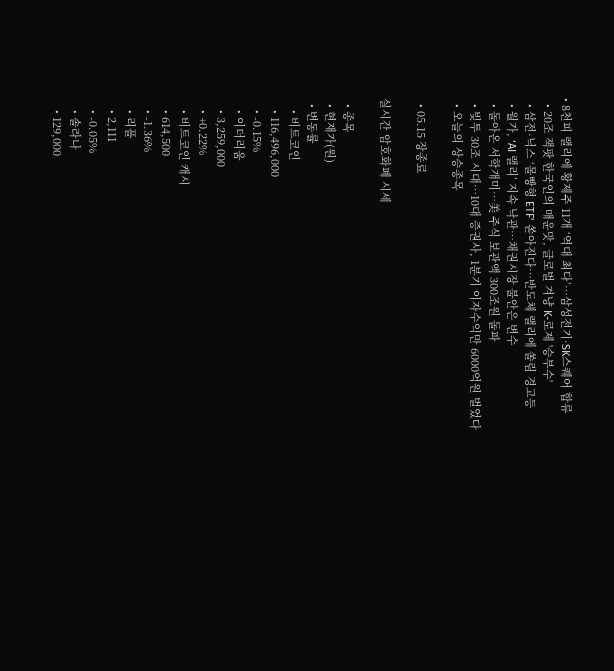• 8천피 랠리에 황제주 11개 ‘역대 최다’…삼성전기·SK스퀘어 합류
  • 20조 잭팟 한국인의 매운맛, 글로벌 겨냥 K-로제 '승부수'
  • 삼전·닉스 ‘몰빵형 ETF’ 쏟아진다…반도체 랠리에 쏠림 경고등
  • 월가, ‘AI 랠리’ 지속 낙관…채권시장 불안은 변수
  • 돌아온 서학개미…美 주식 보관액 300조원 돌파
  • 빚투 30조 시대…10대 증권사, 1분기 이자수익만 6000억원 벌었다
  • 오늘의 상승종목

  • 05.15 장종료

실시간 암호화폐 시세

  • 종목
  • 현재가(원)
  • 변동률
    • 비트코인
    • 116,496,000
    • -0.15%
    • 이더리움
    • 3,259,000
    • +0.22%
    • 비트코인 캐시
    • 614,500
    • -1.36%
    • 리플
    • 2,111
    • -0.05%
    • 솔라나
    • 129,000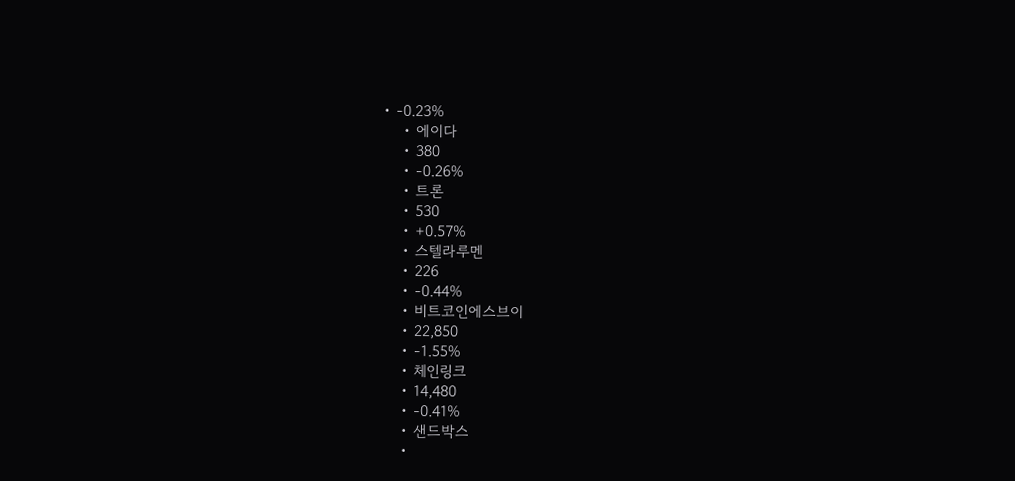• -0.23%
    • 에이다
    • 380
    • -0.26%
    • 트론
    • 530
    • +0.57%
    • 스텔라루멘
    • 226
    • -0.44%
    • 비트코인에스브이
    • 22,850
    • -1.55%
    • 체인링크
    • 14,480
    • -0.41%
    • 샌드박스
    •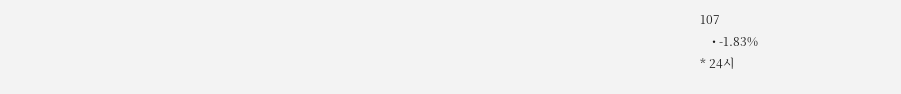107
    • -1.83%
* 24시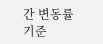간 변동률 기준